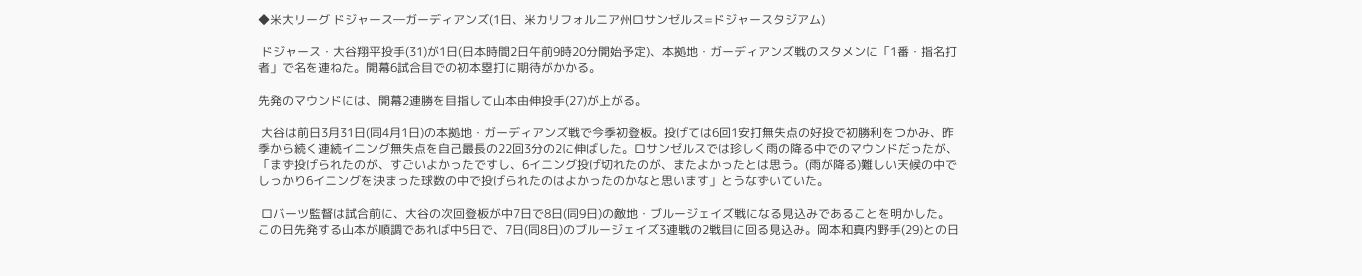◆米大リーグ ドジャース―ガーディアンズ(1日、米カリフォルニア州ロサンゼルス=ドジャースタジアム)

 ドジャース・大谷翔平投手(31)が1日(日本時間2日午前9時20分開始予定)、本拠地・ガーディアンズ戦のスタメンに「1番・指名打者」で名を連ねた。開幕6試合目での初本塁打に期待がかかる。

先発のマウンドには、開幕2連勝を目指して山本由伸投手(27)が上がる。

 大谷は前日3月31日(同4月1日)の本拠地・ガーディアンズ戦で今季初登板。投げては6回1安打無失点の好投で初勝利をつかみ、昨季から続く連続イニング無失点を自己最長の22回3分の2に伸ばした。ロサンゼルスでは珍しく雨の降る中でのマウンドだったが、「まず投げられたのが、すごいよかったですし、6イニング投げ切れたのが、またよかったとは思う。(雨が降る)難しい天候の中でしっかり6イニングを決まった球数の中で投げられたのはよかったのかなと思います」とうなずいていた。

 ロバーツ監督は試合前に、大谷の次回登板が中7日で8日(同9日)の敵地・ブルージェイズ戦になる見込みであることを明かした。この日先発する山本が順調であれば中5日で、7日(同8日)のブルージェイズ3連戦の2戦目に回る見込み。岡本和真内野手(29)との日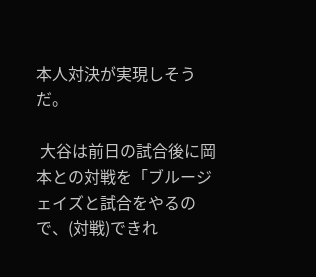本人対決が実現しそうだ。

 大谷は前日の試合後に岡本との対戦を「ブルージェイズと試合をやるので、(対戦)できれ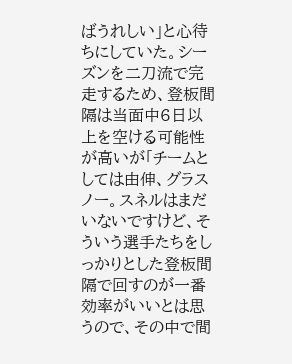ばうれしい」と心待ちにしていた。シーズンを二刀流で完走するため、登板間隔は当面中6日以上を空ける可能性が高いが「チームとしては由伸、グラスノー。スネルはまだいないですけど、そういう選手たちをしっかりとした登板間隔で回すのが一番効率がいいとは思うので、その中で間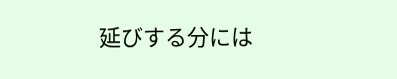延びする分には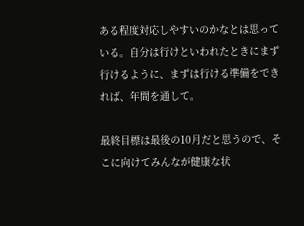ある程度対応しやすいのかなとは思っている。自分は行けといわれたときにまず行けるように、まずは行ける準備をできれば、年間を通して。

最終目標は最後の10月だと思うので、そこに向けてみんなが健康な状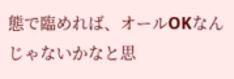態で臨めれば、オールOKなんじゃないかなと思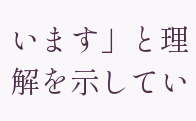います」と理解を示してい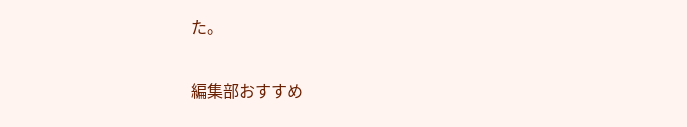た。

編集部おすすめ